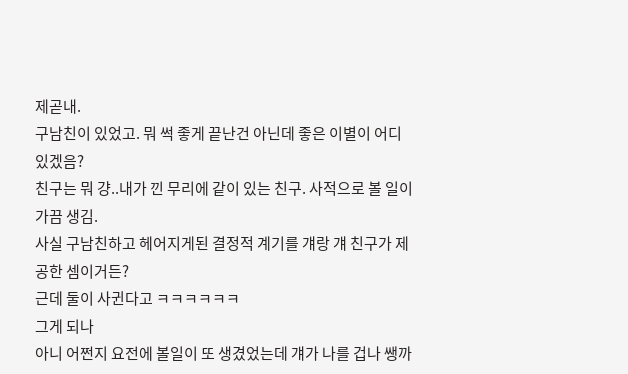제곧내.
구남친이 있었고. 뭐 썩 좋게 끝난건 아닌데 좋은 이별이 어디 있겠음?
친구는 뭐 걍..내가 낀 무리에 같이 있는 친구. 사적으로 볼 일이 가끔 생김.
사실 구남친하고 헤어지게된 결정적 계기를 걔랑 걔 친구가 제공한 셈이거든?
근데 둘이 사귄다고 ㅋㅋㅋㅋㅋㅋ
그게 되나
아니 어쩐지 요전에 볼일이 또 생겼었는데 걔가 나를 겁나 쌩까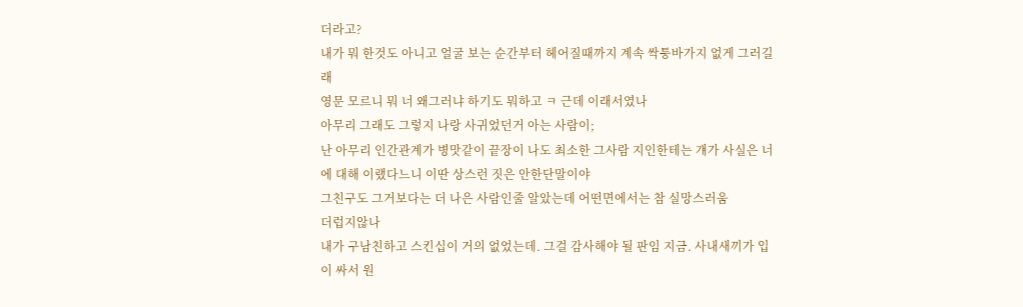더라고?
내가 뭐 한것도 아니고 얼굴 보는 순간부터 헤어질때까지 계속 싹퉁바가지 없게 그러길래
영문 모르니 뭐 너 왜그러냐 하기도 뭐하고 ㅋ 근데 이래서였나
아무리 그래도 그렇지 나랑 사귀었던거 아는 사람이;
난 아무리 인간관계가 병맛같이 끝장이 나도 최소한 그사람 지인한테는 걔가 사실은 너에 대해 이랬다느니 이딴 상스런 짓은 안한단말이야
그친구도 그거보다는 더 나은 사람인줄 알았는데 어떤면에서는 참 실망스러움
더럽지않나
내가 구남친하고 스킨십이 거의 없었는데. 그걸 감사해야 될 판임 지금. 사내새끼가 입이 싸서 원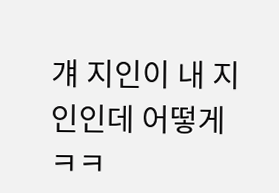걔 지인이 내 지인인데 어떻게 ㅋㅋ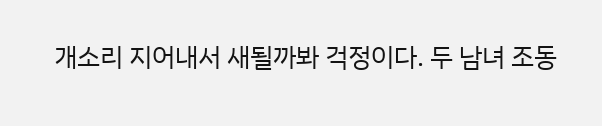개소리 지어내서 새될까봐 걱정이다. 두 남녀 조동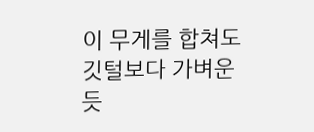이 무게를 합쳐도 깃털보다 가벼운 듯